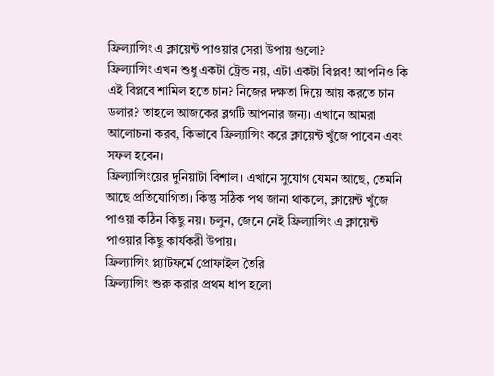ফ্রিল্যান্সিং এ ক্লায়েন্ট পাওয়ার সেরা উপায় গুলো?
ফ্রিল্যান্সিং এখন শুধু একটা ট্রেন্ড নয়, এটা একটা বিপ্লব! আপনিও কি এই বিপ্লবে শামিল হতে চান? নিজের দক্ষতা দিয়ে আয় করতে চান ডলার? তাহলে আজকের ব্লগটি আপনার জন্য। এখানে আমরা আলোচনা করব, কিভাবে ফ্রিল্যান্সিং করে ক্লায়েন্ট খুঁজে পাবেন এবং সফল হবেন।
ফ্রিল্যান্সিংয়ের দুনিয়াটা বিশাল। এখানে সুযোগ যেমন আছে, তেমনি আছে প্রতিযোগিতা। কিন্তু সঠিক পথ জানা থাকলে, ক্লায়েন্ট খুঁজে পাওয়া কঠিন কিছু নয়। চলুন, জেনে নেই ফ্রিল্যান্সিং এ ক্লায়েন্ট পাওয়ার কিছু কার্যকরী উপায়।
ফ্রিল্যান্সিং প্ল্যাটফর্মে প্রোফাইল তৈরি
ফ্রিল্যান্সিং শুরু করার প্রথম ধাপ হলো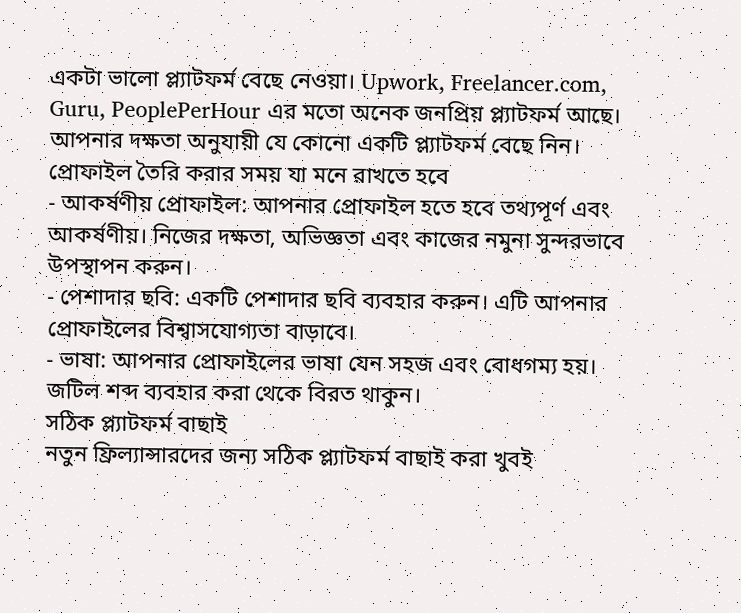একটা ভালো প্ল্যাটফর্ম বেছে নেওয়া। Upwork, Freelancer.com, Guru, PeoplePerHour এর মতো অনেক জনপ্রিয় প্ল্যাটফর্ম আছে। আপনার দক্ষতা অনুযায়ী যে কোনো একটি প্ল্যাটফর্ম বেছে নিন।
প্রোফাইল তৈরি করার সময় যা মনে রাখতে হবে
- আকর্ষণীয় প্রোফাইল: আপনার প্রোফাইল হতে হবে তথ্যপূর্ণ এবং আকর্ষণীয়। নিজের দক্ষতা, অভিজ্ঞতা এবং কাজের নমুনা সুন্দরভাবে উপস্থাপন করুন।
- পেশাদার ছবি: একটি পেশাদার ছবি ব্যবহার করুন। এটি আপনার প্রোফাইলের বিশ্বাসযোগ্যতা বাড়াবে।
- ভাষা: আপনার প্রোফাইলের ভাষা যেন সহজ এবং বোধগম্য হয়। জটিল শব্দ ব্যবহার করা থেকে বিরত থাকুন।
সঠিক প্ল্যাটফর্ম বাছাই
নতুন ফ্রিল্যান্সারদের জন্য সঠিক প্ল্যাটফর্ম বাছাই করা খুবই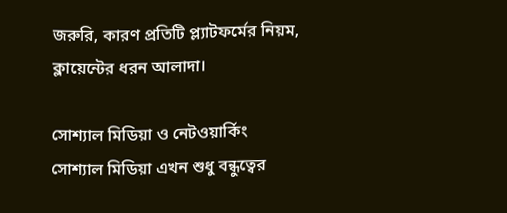জরুরি, কারণ প্রতিটি প্ল্যাটফর্মের নিয়ম, ক্লায়েন্টের ধরন আলাদা।

সোশ্যাল মিডিয়া ও নেটওয়ার্কিং
সোশ্যাল মিডিয়া এখন শুধু বন্ধুত্বের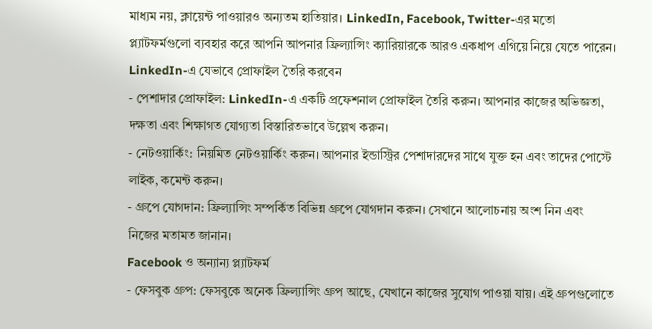মাধ্যম নয়, ক্লায়েন্ট পাওয়ারও অন্যতম হাতিয়ার। LinkedIn, Facebook, Twitter-এর মতো প্ল্যাটফর্মগুলো ব্যবহার করে আপনি আপনার ফ্রিল্যান্সিং ক্যারিয়ারকে আরও একধাপ এগিয়ে নিয়ে যেতে পারেন।
LinkedIn-এ যেভাবে প্রোফাইল তৈরি করবেন
- পেশাদার প্রোফাইল: LinkedIn-এ একটি প্রফেশনাল প্রোফাইল তৈরি করুন। আপনার কাজের অভিজ্ঞতা, দক্ষতা এবং শিক্ষাগত যোগ্যতা বিস্তারিতভাবে উল্লেখ করুন।
- নেটওয়ার্কিং: নিয়মিত নেটওয়ার্কিং করুন। আপনার ইন্ডাস্ট্রির পেশাদারদের সাথে যুক্ত হন এবং তাদের পোস্টে লাইক, কমেন্ট করুন।
- গ্রুপে যোগদান: ফ্রিল্যান্সিং সম্পর্কিত বিভিন্ন গ্রুপে যোগদান করুন। সেখানে আলোচনায় অংশ নিন এবং নিজের মতামত জানান।
Facebook ও অন্যান্য প্ল্যাটফর্ম
- ফেসবুক গ্রুপ: ফেসবুকে অনেক ফ্রিল্যান্সিং গ্রুপ আছে, যেখানে কাজের সুযোগ পাওয়া যায়। এই গ্রুপগুলোতে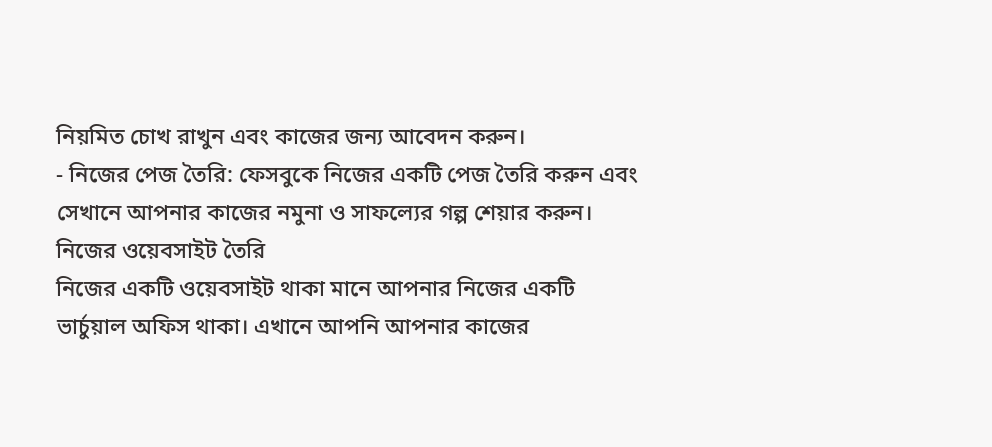নিয়মিত চোখ রাখুন এবং কাজের জন্য আবেদন করুন।
- নিজের পেজ তৈরি: ফেসবুকে নিজের একটি পেজ তৈরি করুন এবং সেখানে আপনার কাজের নমুনা ও সাফল্যের গল্প শেয়ার করুন।
নিজের ওয়েবসাইট তৈরি
নিজের একটি ওয়েবসাইট থাকা মানে আপনার নিজের একটি ভার্চুয়াল অফিস থাকা। এখানে আপনি আপনার কাজের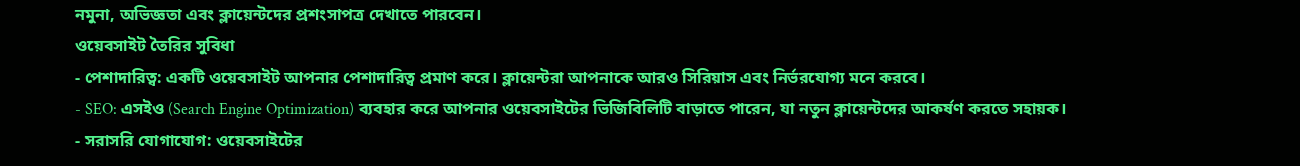নমুনা, অভিজ্ঞতা এবং ক্লায়েন্টদের প্রশংসাপত্র দেখাতে পারবেন।
ওয়েবসাইট তৈরির সুবিধা
- পেশাদারিত্ব: একটি ওয়েবসাইট আপনার পেশাদারিত্ব প্রমাণ করে। ক্লায়েন্টরা আপনাকে আরও সিরিয়াস এবং নির্ভরযোগ্য মনে করবে।
- SEO: এসইও (Search Engine Optimization) ব্যবহার করে আপনার ওয়েবসাইটের ভিজিবিলিটি বাড়াতে পারেন, যা নতুন ক্লায়েন্টদের আকর্ষণ করতে সহায়ক।
- সরাসরি যোগাযোগ: ওয়েবসাইটের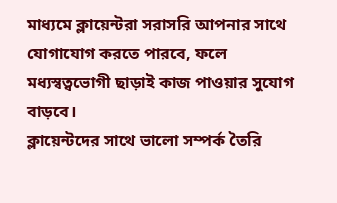মাধ্যমে ক্লায়েন্টরা সরাসরি আপনার সাথে যোগাযোগ করতে পারবে, ফলে মধ্যস্বত্বভোগী ছাড়াই কাজ পাওয়ার সুযোগ বাড়বে।
ক্লায়েন্টদের সাথে ভালো সম্পর্ক তৈরি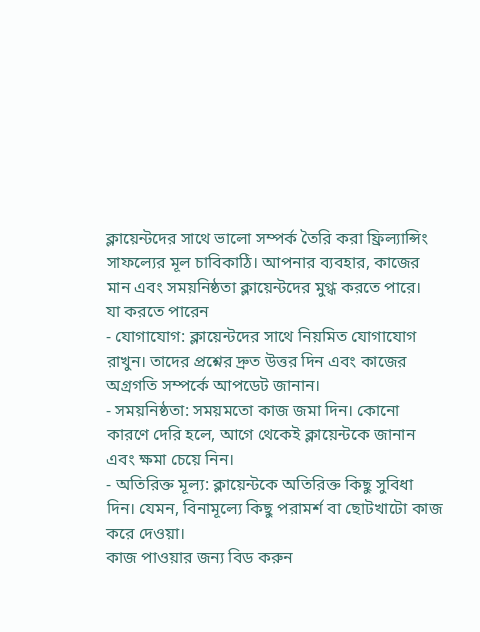ক্লায়েন্টদের সাথে ভালো সম্পর্ক তৈরি করা ফ্রিল্যান্সিং সাফল্যের মূল চাবিকাঠি। আপনার ব্যবহার, কাজের মান এবং সময়নিষ্ঠতা ক্লায়েন্টদের মুগ্ধ করতে পারে।
যা করতে পারেন
- যোগাযোগ: ক্লায়েন্টদের সাথে নিয়মিত যোগাযোগ রাখুন। তাদের প্রশ্নের দ্রুত উত্তর দিন এবং কাজের অগ্রগতি সম্পর্কে আপডেট জানান।
- সময়নিষ্ঠতা: সময়মতো কাজ জমা দিন। কোনো কারণে দেরি হলে, আগে থেকেই ক্লায়েন্টকে জানান এবং ক্ষমা চেয়ে নিন।
- অতিরিক্ত মূল্য: ক্লায়েন্টকে অতিরিক্ত কিছু সুবিধা দিন। যেমন, বিনামূল্যে কিছু পরামর্শ বা ছোটখাটো কাজ করে দেওয়া।
কাজ পাওয়ার জন্য বিড করুন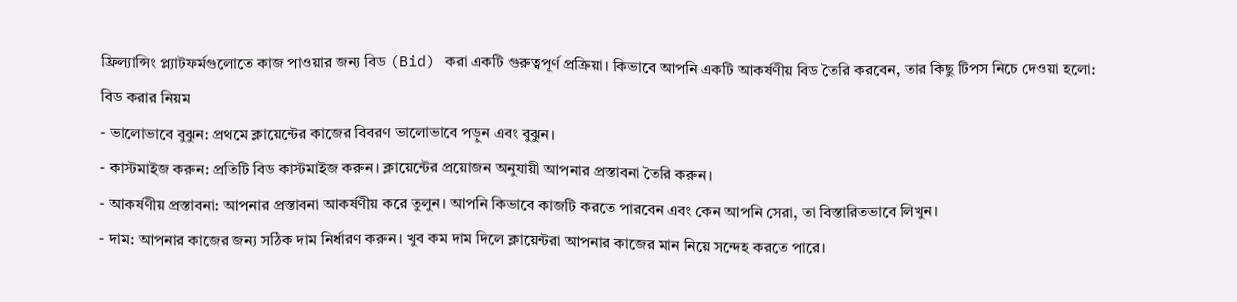ফ্রিল্যান্সিং প্ল্যাটফর্মগুলোতে কাজ পাওয়ার জন্য বিড (Bid) করা একটি গুরুত্বপূর্ণ প্রক্রিয়া। কিভাবে আপনি একটি আকর্ষণীয় বিড তৈরি করবেন, তার কিছু টিপস নিচে দেওয়া হলো:
বিড করার নিয়ম
- ভালোভাবে বুঝুন: প্রথমে ক্লায়েন্টের কাজের বিবরণ ভালোভাবে পড়ুন এবং বুঝুন।
- কাস্টমাইজ করুন: প্রতিটি বিড কাস্টমাইজ করুন। ক্লায়েন্টের প্রয়োজন অনুযায়ী আপনার প্রস্তাবনা তৈরি করুন।
- আকর্ষণীয় প্রস্তাবনা: আপনার প্রস্তাবনা আকর্ষণীয় করে তুলুন। আপনি কিভাবে কাজটি করতে পারবেন এবং কেন আপনি সেরা, তা বিস্তারিতভাবে লিখুন।
- দাম: আপনার কাজের জন্য সঠিক দাম নির্ধারণ করুন। খুব কম দাম দিলে ক্লায়েন্টরা আপনার কাজের মান নিয়ে সন্দেহ করতে পারে।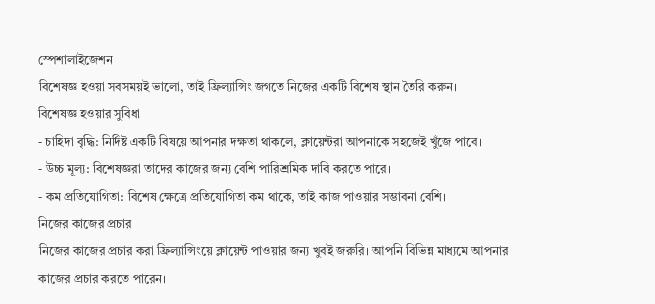স্পেশালাইজেশন
বিশেষজ্ঞ হওয়া সবসময়ই ভালো, তাই ফ্রিল্যান্সিং জগতে নিজের একটি বিশেষ স্থান তৈরি করুন।
বিশেষজ্ঞ হওয়ার সুবিধা
- চাহিদা বৃদ্ধি: নির্দিষ্ট একটি বিষয়ে আপনার দক্ষতা থাকলে, ক্লায়েন্টরা আপনাকে সহজেই খুঁজে পাবে।
- উচ্চ মূল্য: বিশেষজ্ঞরা তাদের কাজের জন্য বেশি পারিশ্রমিক দাবি করতে পারে।
- কম প্রতিযোগিতা: বিশেষ ক্ষেত্রে প্রতিযোগিতা কম থাকে, তাই কাজ পাওয়ার সম্ভাবনা বেশি।
নিজের কাজের প্রচার
নিজের কাজের প্রচার করা ফ্রিল্যান্সিংয়ে ক্লায়েন্ট পাওয়ার জন্য খুবই জরুরি। আপনি বিভিন্ন মাধ্যমে আপনার কাজের প্রচার করতে পারেন।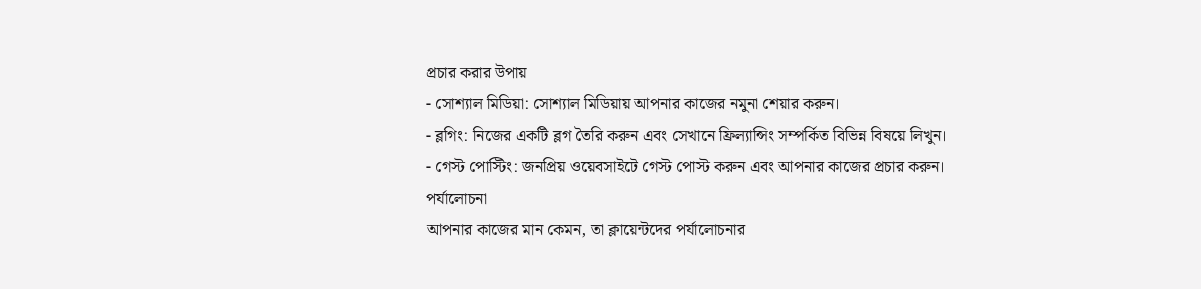প্রচার করার উপায়
- সোশ্যাল মিডিয়া: সোশ্যাল মিডিয়ায় আপনার কাজের নমুনা শেয়ার করুন।
- ব্লগিং: নিজের একটি ব্লগ তৈরি করুন এবং সেখানে ফ্রিল্যান্সিং সম্পর্কিত বিভিন্ন বিষয়ে লিখুন।
- গেস্ট পোস্টিং: জনপ্রিয় ওয়েবসাইটে গেস্ট পোস্ট করুন এবং আপনার কাজের প্রচার করুন।
পর্যালোচনা
আপনার কাজের মান কেমন, তা ক্লায়েন্টদের পর্যালোচনার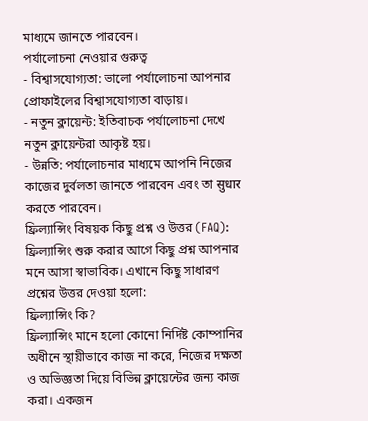মাধ্যমে জানতে পারবেন।
পর্যালোচনা নেওয়ার গুরুত্ব
- বিশ্বাসযোগ্যতা: ভালো পর্যালোচনা আপনার প্রোফাইলের বিশ্বাসযোগ্যতা বাড়ায়।
- নতুন ক্লায়েন্ট: ইতিবাচক পর্যালোচনা দেখে নতুন ক্লায়েন্টরা আকৃষ্ট হয়।
- উন্নতি: পর্যালোচনার মাধ্যমে আপনি নিজের কাজের দুর্বলতা জানতে পারবেন এবং তা सुधार করতে পারবেন।
ফ্রিল্যান্সিং বিষয়ক কিছু প্রশ্ন ও উত্তর (FAQ):
ফ্রিল্যান্সিং শুরু করার আগে কিছু প্রশ্ন আপনার মনে আসা স্বাভাবিক। এখানে কিছু সাধারণ প্রশ্নের উত্তর দেওয়া হলো:
ফ্রিল্যান্সিং কি?
ফ্রিল্যান্সিং মানে হলো কোনো নির্দিষ্ট কোম্পানির অধীনে স্থায়ীভাবে কাজ না করে, নিজের দক্ষতা ও অভিজ্ঞতা দিয়ে বিভিন্ন ক্লায়েন্টের জন্য কাজ করা। একজন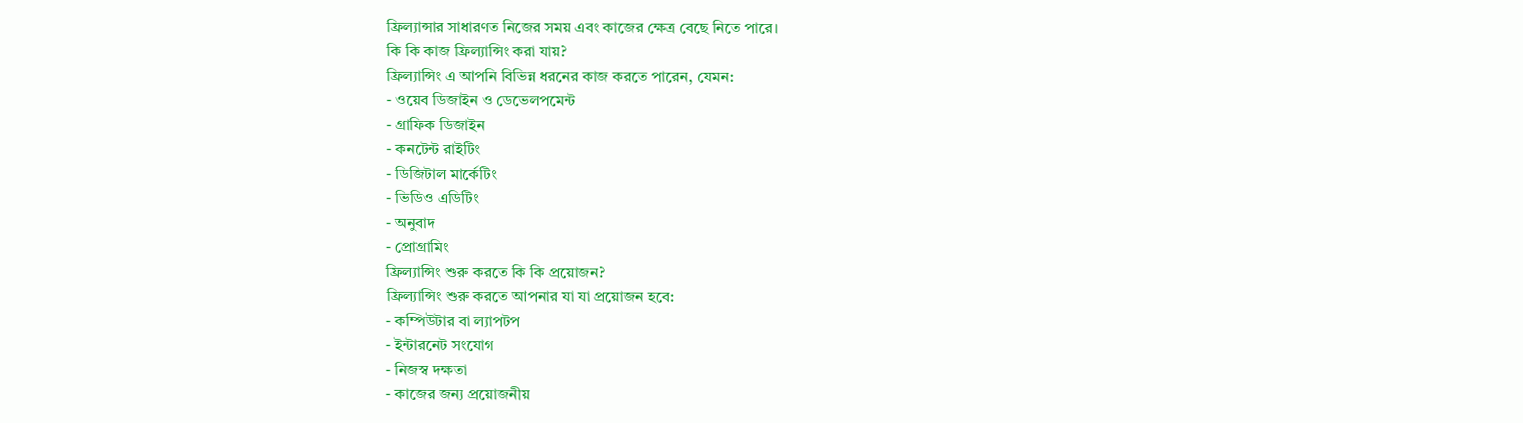ফ্রিল্যান্সার সাধারণত নিজের সময় এবং কাজের ক্ষেত্র বেছে নিতে পারে।
কি কি কাজ ফ্রিল্যান্সিং করা যায়?
ফ্রিল্যান্সিং এ আপনি বিভিন্ন ধরনের কাজ করতে পারেন, যেমন:
- ওয়েব ডিজাইন ও ডেভেলপমেন্ট
- গ্রাফিক ডিজাইন
- কনটেন্ট রাইটিং
- ডিজিটাল মার্কেটিং
- ভিডিও এডিটিং
- অনুবাদ
- প্রোগ্রামিং
ফ্রিল্যান্সিং শুরু করতে কি কি প্রয়োজন?
ফ্রিল্যান্সিং শুরু করতে আপনার যা যা প্রয়োজন হবে:
- কম্পিউটার বা ল্যাপটপ
- ইন্টারনেট সংযোগ
- নিজস্ব দক্ষতা
- কাজের জন্য প্রয়োজনীয়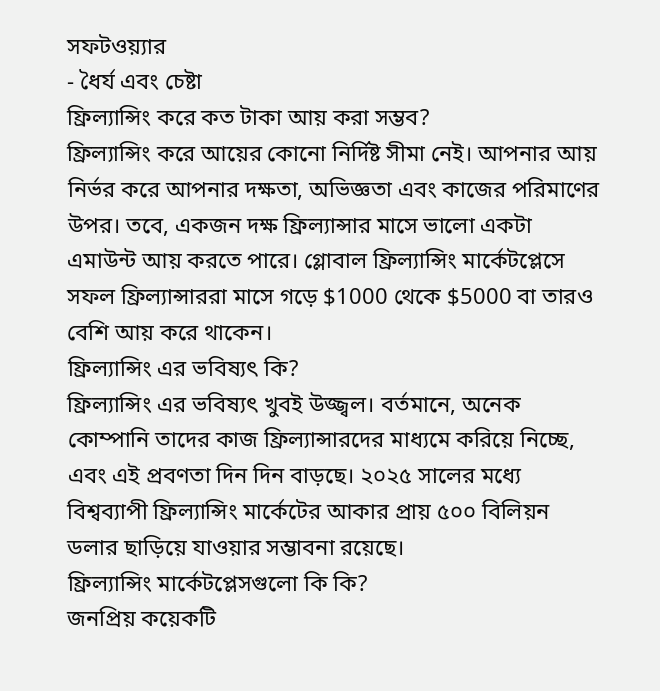সফটওয়্যার
- ধৈর্য এবং চেষ্টা
ফ্রিল্যান্সিং করে কত টাকা আয় করা সম্ভব?
ফ্রিল্যান্সিং করে আয়ের কোনো নির্দিষ্ট সীমা নেই। আপনার আয় নির্ভর করে আপনার দক্ষতা, অভিজ্ঞতা এবং কাজের পরিমাণের উপর। তবে, একজন দক্ষ ফ্রিল্যান্সার মাসে ভালো একটা এমাউন্ট আয় করতে পারে। গ্লোবাল ফ্রিল্যান্সিং মার্কেটপ্লেসে সফল ফ্রিল্যান্সাররা মাসে গড়ে $1000 থেকে $5000 বা তারও বেশি আয় করে থাকেন।
ফ্রিল্যান্সিং এর ভবিষ্যৎ কি?
ফ্রিল্যান্সিং এর ভবিষ্যৎ খুবই উজ্জ্বল। বর্তমানে, অনেক কোম্পানি তাদের কাজ ফ্রিল্যান্সারদের মাধ্যমে করিয়ে নিচ্ছে, এবং এই প্রবণতা দিন দিন বাড়ছে। ২০২৫ সালের মধ্যে বিশ্বব্যাপী ফ্রিল্যান্সিং মার্কেটের আকার প্রায় ৫০০ বিলিয়ন ডলার ছাড়িয়ে যাওয়ার সম্ভাবনা রয়েছে।
ফ্রিল্যান্সিং মার্কেটপ্লেসগুলো কি কি?
জনপ্রিয় কয়েকটি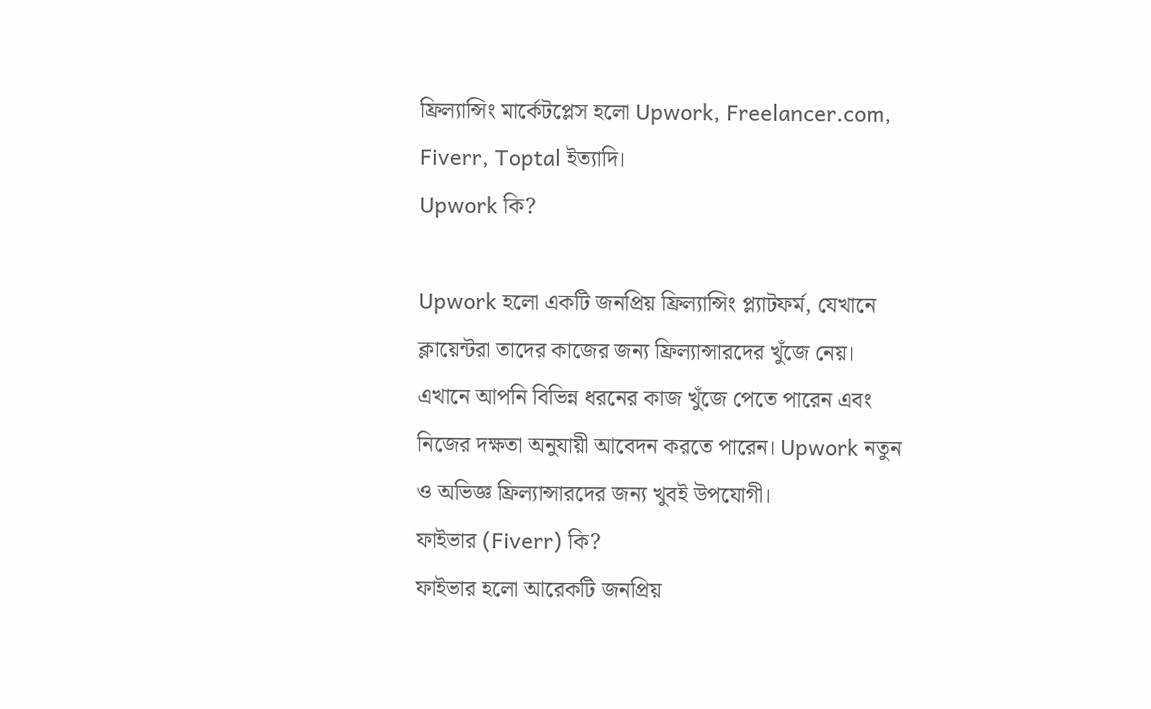ফ্রিল্যান্সিং মার্কেটপ্লেস হলো Upwork, Freelancer.com, Fiverr, Toptal ইত্যাদি।
Upwork কি?

Upwork হলো একটি জনপ্রিয় ফ্রিল্যান্সিং প্ল্যাটফর্ম, যেখানে ক্লায়েন্টরা তাদের কাজের জন্য ফ্রিল্যান্সারদের খুঁজে নেয়। এখানে আপনি বিভিন্ন ধরনের কাজ খুঁজে পেতে পারেন এবং নিজের দক্ষতা অনুযায়ী আবেদন করতে পারেন। Upwork নতুন ও অভিজ্ঞ ফ্রিল্যান্সারদের জন্য খুবই উপযোগী।
ফাইভার (Fiverr) কি?
ফাইভার হলো আরেকটি জনপ্রিয়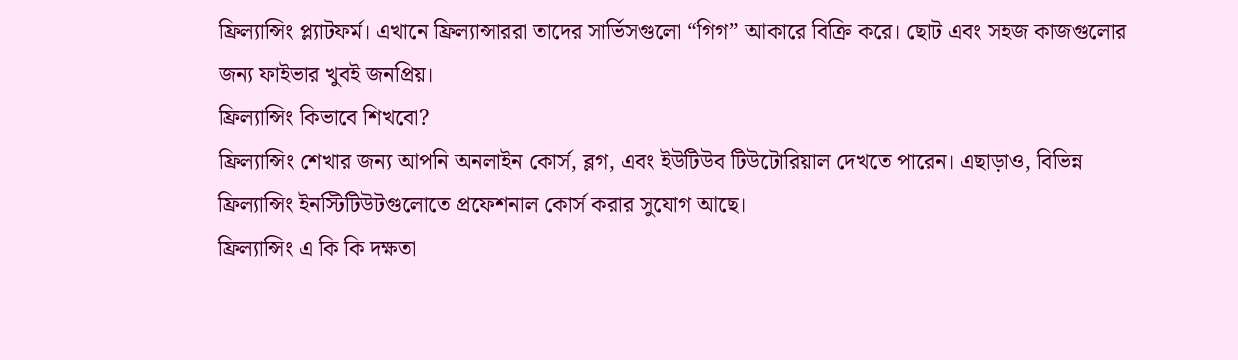ফ্রিল্যান্সিং প্ল্যাটফর্ম। এখানে ফ্রিল্যান্সাররা তাদের সার্ভিসগুলো “গিগ” আকারে বিক্রি করে। ছোট এবং সহজ কাজগুলোর জন্য ফাইভার খুবই জনপ্রিয়।
ফ্রিল্যান্সিং কিভাবে শিখবো?
ফ্রিল্যান্সিং শেখার জন্য আপনি অনলাইন কোর্স, ব্লগ, এবং ইউটিউব টিউটোরিয়াল দেখতে পারেন। এছাড়াও, বিভিন্ন ফ্রিল্যান্সিং ইনস্টিটিউটগুলোতে প্রফেশনাল কোর্স করার সুযোগ আছে।
ফ্রিল্যান্সিং এ কি কি দক্ষতা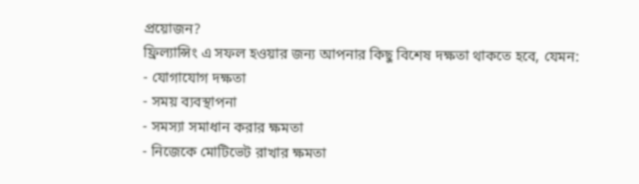প্রয়োজন?
ফ্রিল্যান্সিং এ সফল হওয়ার জন্য আপনার কিছু বিশেষ দক্ষতা থাকতে হবে, যেমন:
- যোগাযোগ দক্ষতা
- সময় ব্যবস্থাপনা
- সমস্যা সমাধান করার ক্ষমতা
- নিজেকে মোটিভেট রাখার ক্ষমতা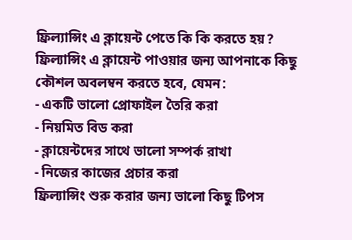ফ্রিল্যান্সিং এ ক্লায়েন্ট পেতে কি কি করতে হয়?
ফ্রিল্যান্সিং এ ক্লায়েন্ট পাওয়ার জন্য আপনাকে কিছু কৌশল অবলম্বন করতে হবে, যেমন:
- একটি ভালো প্রোফাইল তৈরি করা
- নিয়মিত বিড করা
- ক্লায়েন্টদের সাথে ভালো সম্পর্ক রাখা
- নিজের কাজের প্রচার করা
ফ্রিল্যান্সিং শুরু করার জন্য ভালো কিছু টিপস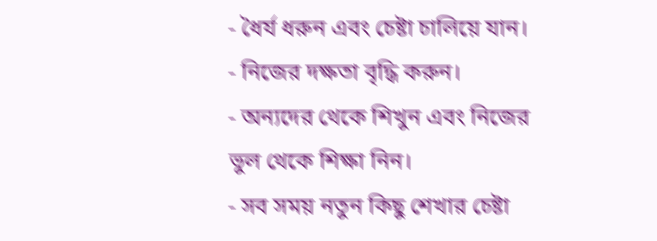- ধৈর্য ধরুন এবং চেষ্টা চালিয়ে যান।
- নিজের দক্ষতা বৃদ্ধি করুন।
- অন্যদের থেকে শিখুন এবং নিজের ভুল থেকে শিক্ষা নিন।
- সব সময় নতুন কিছু শেখার চেষ্টা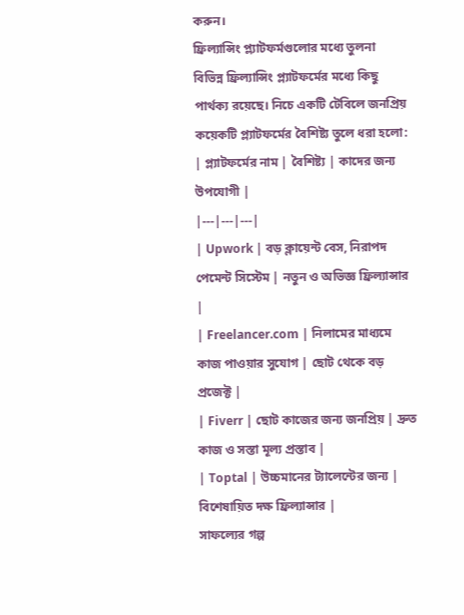করুন।
ফ্রিল্যান্সিং প্ল্যাটফর্মগুলোর মধ্যে তুলনা
বিভিন্ন ফ্রিল্যান্সিং প্ল্যাটফর্মের মধ্যে কিছু পার্থক্য রয়েছে। নিচে একটি টেবিলে জনপ্রিয় কয়েকটি প্ল্যাটফর্মের বৈশিষ্ট্য তুলে ধরা হলো:
| প্ল্যাটফর্মের নাম | বৈশিষ্ট্য | কাদের জন্য উপযোগী |
|---|---|---|
| Upwork | বড় ক্লায়েন্ট বেস, নিরাপদ পেমেন্ট সিস্টেম | নতুন ও অভিজ্ঞ ফ্রিল্যান্সার |
| Freelancer.com | নিলামের মাধ্যমে কাজ পাওয়ার সুযোগ | ছোট থেকে বড় প্রজেক্ট |
| Fiverr | ছোট কাজের জন্য জনপ্রিয় | দ্রুত কাজ ও সস্তা মূল্য প্রস্তাব |
| Toptal | উচ্চমানের ট্যালেন্টের জন্য | বিশেষায়িত দক্ষ ফ্রিল্যান্সার |
সাফল্যের গল্প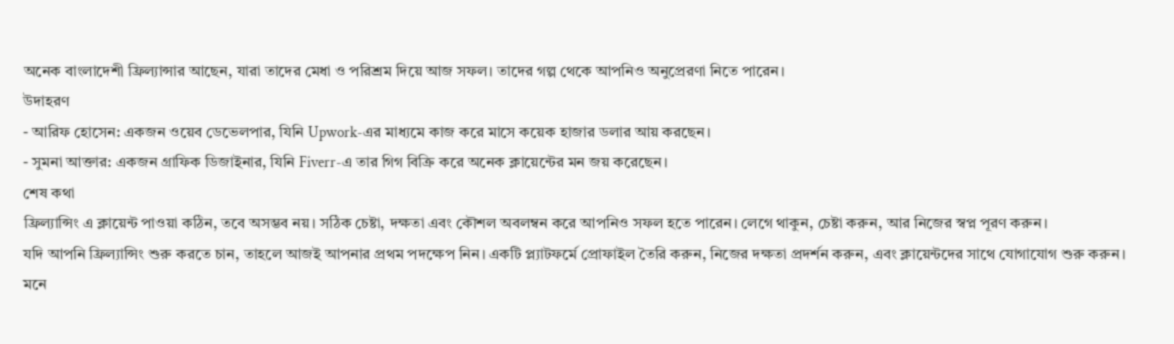অনেক বাংলাদেশী ফ্রিল্যান্সার আছেন, যারা তাদের মেধা ও পরিশ্রম দিয়ে আজ সফল। তাদের গল্প থেকে আপনিও অনুপ্রেরণা নিতে পারেন।
উদাহরণ
- আরিফ হোসেন: একজন ওয়েব ডেভেলপার, যিনি Upwork-এর মাধ্যমে কাজ করে মাসে কয়েক হাজার ডলার আয় করছেন।
- সুমনা আক্তার: একজন গ্রাফিক ডিজাইনার, যিনি Fiverr-এ তার গিগ বিক্রি করে অনেক ক্লায়েন্টের মন জয় করেছেন।
শেষ কথা
ফ্রিল্যান্সিং এ ক্লায়েন্ট পাওয়া কঠিন, তবে অসম্ভব নয়। সঠিক চেষ্টা, দক্ষতা এবং কৌশল অবলম্বন করে আপনিও সফল হতে পারেন। লেগে থাকুন, চেষ্টা করুন, আর নিজের স্বপ্ন পূরণ করুন।
যদি আপনি ফ্রিল্যান্সিং শুরু করতে চান, তাহলে আজই আপনার প্রথম পদক্ষেপ নিন। একটি প্ল্যাটফর্মে প্রোফাইল তৈরি করুন, নিজের দক্ষতা প্রদর্শন করুন, এবং ক্লায়েন্টদের সাথে যোগাযোগ শুরু করুন। মনে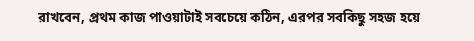রাখবেন, প্রথম কাজ পাওয়াটাই সবচেয়ে কঠিন, এরপর সবকিছু সহজ হয়ে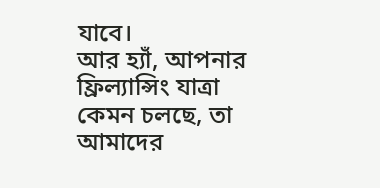যাবে।
আর হ্যাঁ, আপনার ফ্রিল্যান্সিং যাত্রা কেমন চলছে, তা আমাদের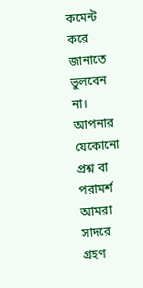কমেন্ট করে জানাতে ভুলবেন না। আপনার যেকোনো প্রশ্ন বা পরামর্শ আমরা সাদরে গ্রহণ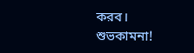করব। শুভকামনা!